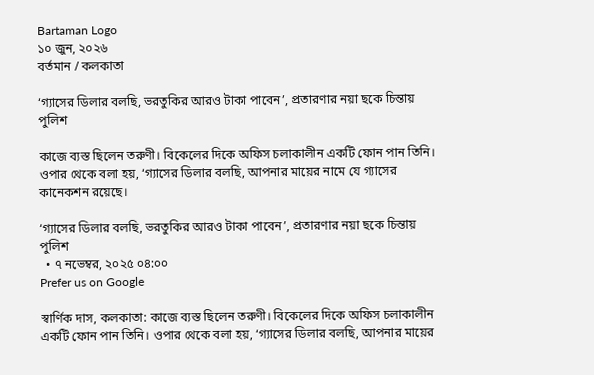Bartaman Logo
১০ জুন, ২০২৬
বর্তমান / কলকাতা

‘গ্যাসের ডিলার বলছি, ভরতুকির আরও টাকা পাবেন’, প্রতারণার নয়া ছকে চিন্তায় পুলিশ

কাজে ব্যস্ত ছিলেন তরুণী। বিকেলের দিকে অফিস চলাকালীন একটি ফোন পান তিনি। ওপার থেকে বলা হয়, ‘গ্যাসের ডিলার বলছি, আপনার মায়ের নামে যে গ্যাসের কানেকশন রয়েছে।

‘গ্যাসের ডিলার বলছি, ভরতুকির আরও টাকা পাবেন’, প্রতারণার নয়া ছকে চিন্তায় পুলিশ
  • ৭ নভেম্বর, ২০২৫ ০৪:০০
Prefer us on Google

স্বার্ণিক দাস, কলকাতা: কাজে ব্যস্ত ছিলেন তরুণী। বিকেলের দিকে অফিস চলাকালীন একটি ফোন পান তিনি। ওপার থেকে বলা হয়, ‘গ্যাসের ডিলার বলছি, আপনার মায়ের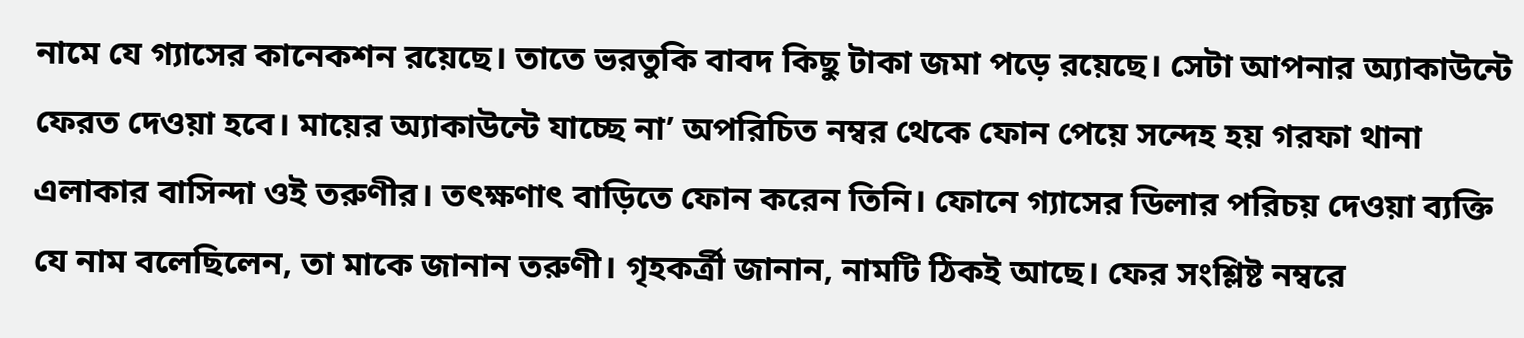নামে যে গ্যাসের কানেকশন রয়েছে। তাতে ভরতুকি বাবদ কিছু টাকা জমা পড়ে রয়েছে। সেটা আপনার অ্যাকাউন্টে ফেরত দেওয়া হবে। মায়ের অ্যাকাউন্টে যাচ্ছে না’ অপরিচিত নম্বর থেকে ফোন পেয়ে সন্দেহ হয় গরফা থানা এলাকার বাসিন্দা ওই তরুণীর। তৎক্ষণাৎ বাড়িতে ফোন করেন তিনি। ফোনে গ্যাসের ডিলার পরিচয় দেওয়া ব্যক্তি যে নাম বলেছিলেন, তা মাকে জানান তরুণী। গৃহকর্ত্রী জানান, নামটি ঠিকই আছে। ফের সংশ্লিষ্ট নম্বরে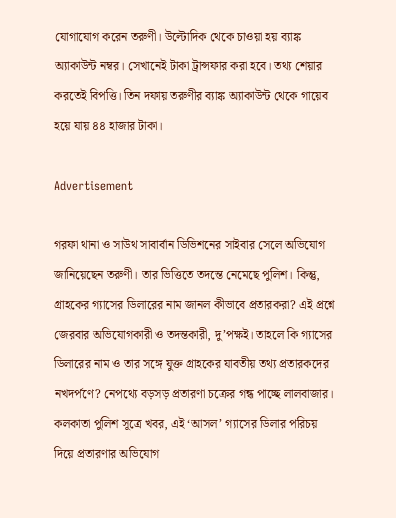যোগাযোগ করেন তরুণী। উল্টোদিক থেকে চাওয়া হয় ব্যাঙ্ক অ্যাকাউন্ট নম্বর। সেখানেই টাকা ট্রান্সফার করা হবে। তথ্য শেয়ার করতেই বিপত্তি। তিন দফায় তরুণীর ব্যাঙ্ক অ্যাকাউন্ট থেকে গায়েব হয়ে যায় ৪৪ হাজার টাকা।

Advertisement

গরফা থানা ও সাউথ সাবার্বান ডিভিশনের সাইবার সেলে অভিযোগ জানিয়েছেন তরুণী। তার ভিত্তিতে তদন্তে নেমেছে পুলিশ। কিন্তু, গ্রাহকের গ্যাসের ডিলারের নাম জানল কীভাবে প্রতারকরা? এই প্রশ্নে জেরবার অভিযোগকারী ও তদন্তকারী, দু’পক্ষই। তাহলে কি গ্যাসের ডিলারের নাম ও তার সঙ্গে যুক্ত গ্রাহকের যাবতীয় তথ্য প্রতারকদের নখদর্পণে? নেপথ্যে বড়সড় প্রতারণা চক্রের গন্ধ পাচ্ছে লালবাজার। কলকাতা পুলিশ সূত্রে খবর, এই ‘আসল’ গ্যাসের ডিলার পরিচয় দিয়ে প্রতারণার অভিযোগ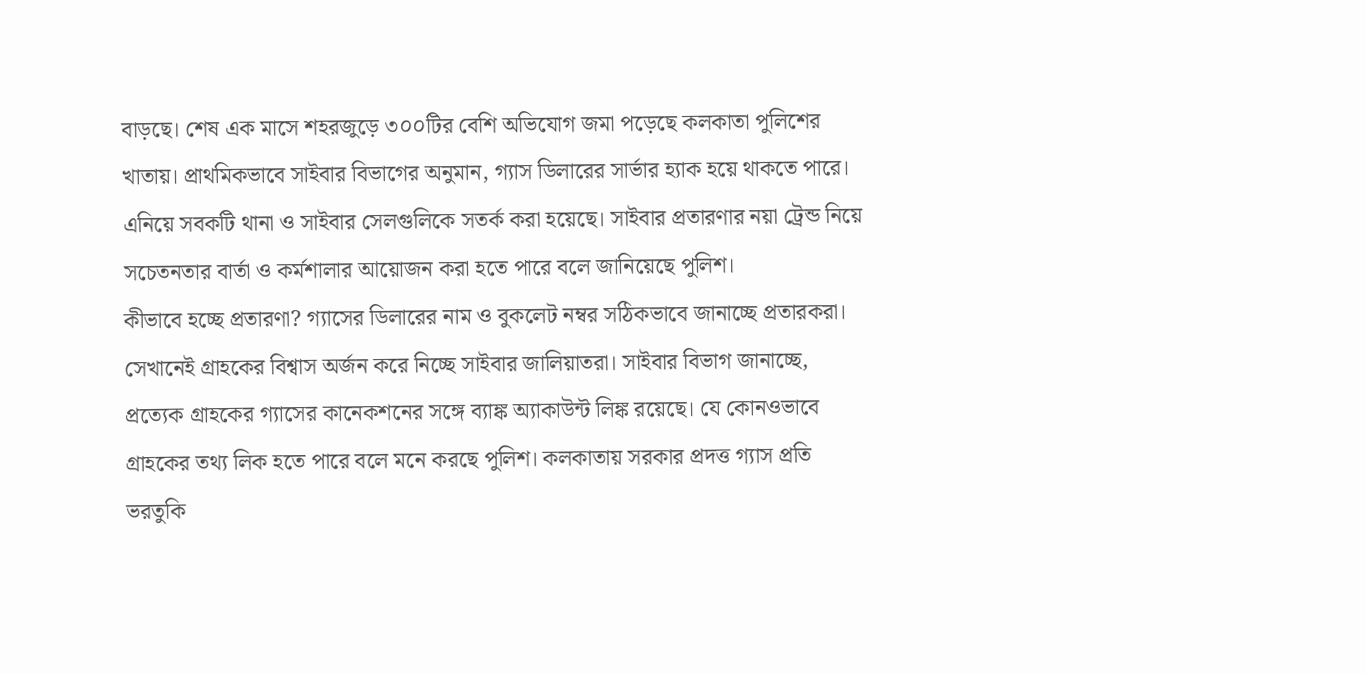বাড়ছে। শেষ এক মাসে শহরজুড়ে ৩০০টির বেশি অভিযোগ জমা পড়েছে কলকাতা পুলিশের খাতায়। প্রাথমিকভাবে সাইবার বিভাগের অনুমান, গ্যাস ডিলারের সার্ভার হ্যাক হয়ে থাকতে পারে। এনিয়ে সবকটি থানা ও সাইবার সেলগুলিকে সতর্ক করা হয়েছে। সাইবার প্রতারণার নয়া ট্রেন্ড নিয়ে সচেতনতার বার্তা ও কর্মশালার আয়োজন করা হতে পারে বলে জানিয়েছে পুলিশ।
কীভাবে হচ্ছে প্রতারণা? গ্যাসের ডিলারের নাম ও বুকলেট নম্বর সঠিকভাবে জানাচ্ছে প্রতারকরা। সেখানেই গ্রাহকের বিশ্বাস অর্জন করে নিচ্ছে সাইবার জালিয়াতরা। সাইবার বিভাগ জানাচ্ছে, প্রত্যেক গ্রাহকের গ্যাসের কানেকশনের সঙ্গে ব্যাঙ্ক অ্যাকাউন্ট লিঙ্ক রয়েছে। যে কোনওভাবে গ্রাহকের তথ্য লিক হতে পারে বলে মনে করছে পুলিশ। কলকাতায় সরকার প্রদত্ত গ্যাস প্রতি ভরতুকি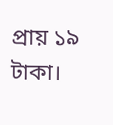প্রায় ১৯ টাকা।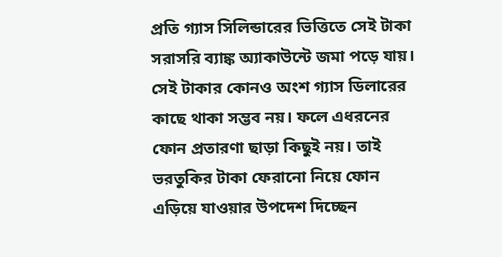প্রতি গ্যাস সিলিন্ডারের ভিত্তিতে সেই টাকা সরাসরি ব্যাঙ্ক অ্যাকাউন্টে জমা পড়ে যায়। সেই টাকার কোনও অংশ গ্যাস ডিলারের কাছে থাকা সম্ভব নয়। ফলে এধরনের ফোন প্রতারণা ছাড়া কিছুই নয়। তাই ভরতুকির টাকা ফেরানো নিয়ে ফোন এড়িয়ে যাওয়ার উপদেশ দিচ্ছেন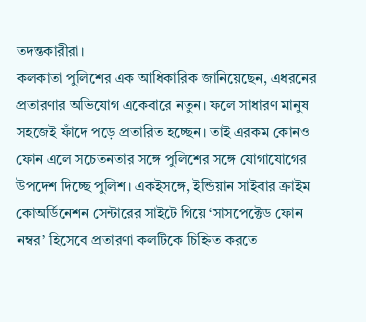তদন্তকারীরা।
কলকাতা পুলিশের এক আধিকারিক জানিয়েছেন, এধরনের প্রতারণার অভিযোগ একেবারে নতুন। ফলে সাধারণ মানুষ সহজেই ফাঁদে পড়ে প্রতারিত হচ্ছেন। তাই এরকম কোনও ফোন এলে সচেতনতার সঙ্গে পুলিশের সঙ্গে যোগাযোগের উপদেশ দিচ্ছে পুলিশ। একইসঙ্গে, ইন্ডিয়ান সাইবার ক্রাইম কোঅর্ডিনেশন সেন্টারের সাইটে গিয়ে ‘সাসপেক্টেড ফোন নম্বর’ হিসেবে প্রতারণা কলটিকে চিহ্নিত করতে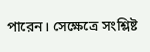পারেন। সেক্ষেত্রে সংশ্লিষ্ট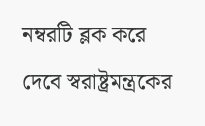নম্বরটি ব্লক করে দেবে স্বরাষ্ট্রমন্ত্রকের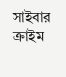সাইবার ক্রাইম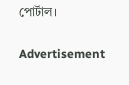পোর্টাল।

Advertisement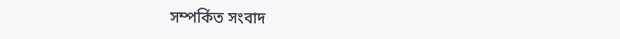সম্পর্কিত সংবাদ